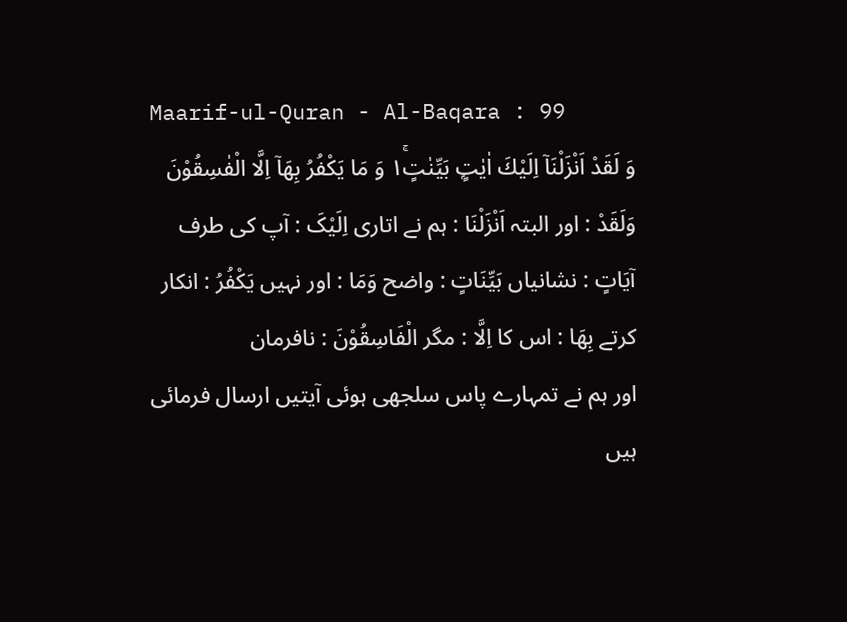Maarif-ul-Quran - Al-Baqara : 99
وَ لَقَدْ اَنْزَلْنَاۤ اِلَیْكَ اٰیٰتٍۭ بَیِّنٰتٍ١ۚ وَ مَا یَكْفُرُ بِهَاۤ اِلَّا الْفٰسِقُوْنَ
وَلَقَدْ : اور البتہ اَنْزَلْنَا : ہم نے اتاری اِلَيْکَ : آپ کی طرف آيَاتٍ : نشانیاں بَيِّنَاتٍ : واضح وَمَا : اور نہیں يَكْفُرُ : انکار کرتے بِهَا : اس کا اِلَّا : مگر الْفَاسِقُوْنَ : نافرمان
اور ہم نے تمہارے پاس سلجھی ہوئی آیتیں ارسال فرمائی ہیں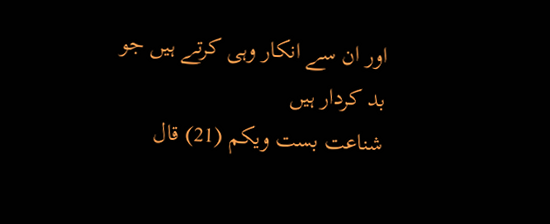اور ان سے انکار وہی کرتے ہیں جو بد کردار ہیں
شناعت بست ویکم (21) قال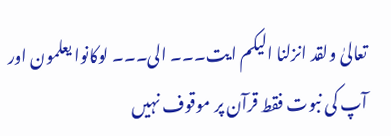تعالیٰ ولقد انزلنا الیکم ایت۔۔۔ الی۔۔۔ لوکانوا یعلمون اور آپ کی نبوت فقط قرآن پر موقوف نہیں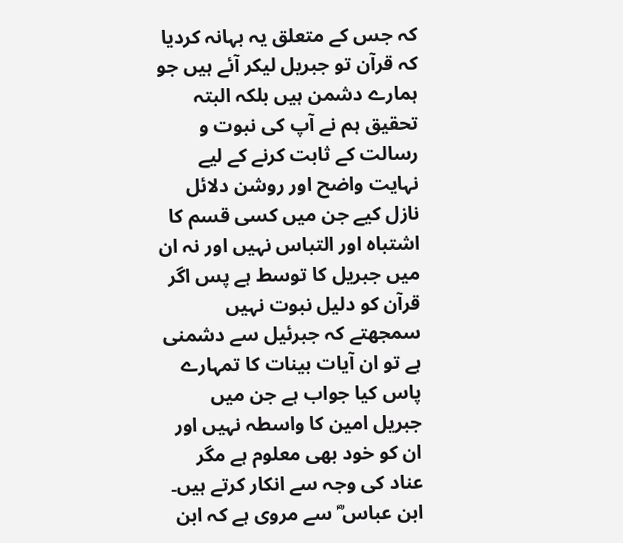کہ جس کے متعلق یہ بہانہ کردیا کہ قرآن تو جبریل لیکر آئے ہیں جو ہمارے دشمن ہیں بلکہ البتہ تحقیق ہم نے آپ کی نبوت و رسالت کے ثابت کرنے کے لیے نہایت واضح اور روشن دلائل نازل کیے جن میں کسی قسم کا اشتباہ اور التباس نہیں اور نہ ان میں جبریل کا توسط ہے پس اگر قرآن کو دلیل نبوت نہیں سمجھتے کہ جبرئیل سے دشمنی ہے تو ان آیات بینات کا تمہارے پاس کیا جواب ہے جن میں جبریل امین کا واسطہ نہیں اور ان کو خود بھی معلوم ہے مگر عناد کی وجہ سے انکار کرتے ہیں۔ ابن عباس ؓ سے مروی ہے کہ ابن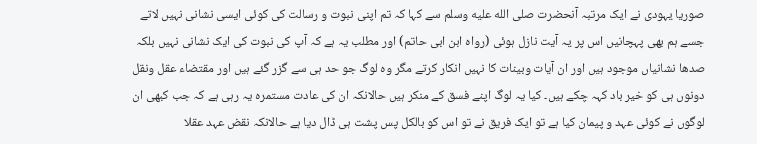صوریا یہودی نے ایک مرتبہ آنحضرت صلى الله عليه وسلم سے کہا کہ تم اپنی نبوت و رسالت کی کوئی ایسی نشانی نہیں لاتے جسے ہم بھی پہچانیں اس پر یہ آیت نازل ہوئی (رواہ ابن ابی حاتم) اور مطلب یہ ہے کہ آپ کی نبوت کی ایک نشانی نہیں بلکہ صدھا نشانیاں موجود ہیں اور ان آیات وبینات کا نہیں انکار کرتے مگر وہ لوگ جو حد ہی سے گزر گئے ہیں اور مقتضاء عقل ونقل دونوں ہی کو خیر باد کہہ چکے ہیں۔ کیا یہ لوگ اپنے فسق کے منکر ہیں حالانکہ ان کی عادت مستمرہ یہ رہی ہے کہ جب کبھی ان لوگوں نے کوئی عہد و پیمان کیا ہے تو ایک فریق نے تو اس کو بالکل پس پشت ہی ڈال دیا ہے حالانکہ نقض عہد عقلا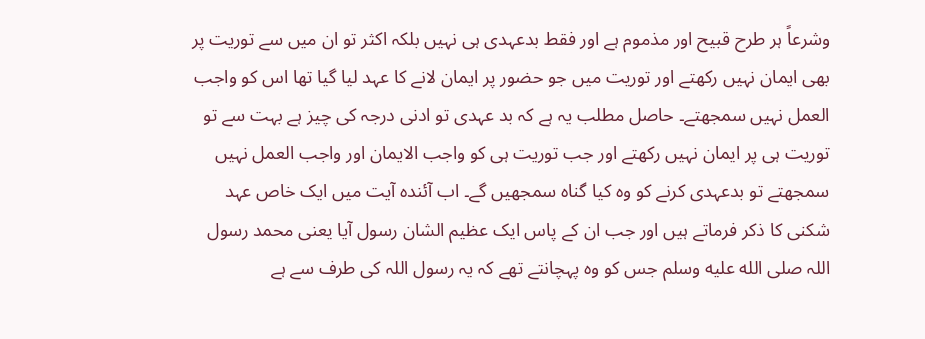وشرعاً ہر طرح قبیح اور مذموم ہے اور فقط بدعہدی ہی نہیں بلکہ اکثر تو ان میں سے توریت پر بھی ایمان نہیں رکھتے اور توریت میں جو حضور پر ایمان لانے کا عہد لیا گیا تھا اس کو واجب العمل نہیں سمجھتے۔ حاصل مطلب یہ ہے کہ بد عہدی تو ادنی درجہ کی چیز ہے بہت سے تو توریت ہی پر ایمان نہیں رکھتے اور جب توریت ہی کو واجب الایمان اور واجب العمل نہیں سمجھتے تو بدعہدی کرنے کو وہ کیا گناہ سمجھیں گے۔ اب آئندہ آیت میں ایک خاص عہد شکنی کا ذکر فرماتے ہیں اور جب ان کے پاس ایک عظیم الشان رسول آیا یعنی محمد رسول اللہ صلى الله عليه وسلم جس کو وہ پہچانتے تھے کہ یہ رسول اللہ کی طرف سے ہے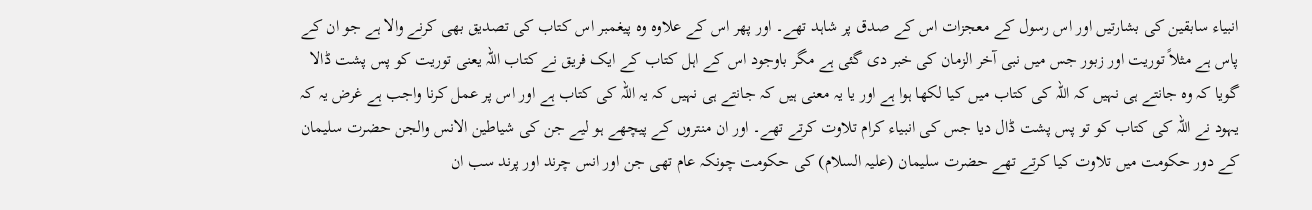انبیاء سابقین کی بشارتیں اور اس رسول کے معجزات اس کے صدق پر شاہد تھے۔ اور پھر اس کے علاوہ وہ پیغمبر اس کتاب کی تصدیق بھی کرنے والا ہے جو ان کے پاس ہے مثلاً توریت اور زبور جس میں نبی آخر الزمان کی خبر دی گئی ہے مگر باوجود اس کے اہل کتاب کے ایک فریق نے کتاب اللہ یعنی توریت کو پس پشت ڈالا گویا کہ وہ جانتے ہی نہیں کہ اللہ کی کتاب میں کیا لکھا ہوا ہے اور یا یہ معنی ہیں کہ جانتے ہی نہیں کہ یہ اللہ کی کتاب ہے اور اس پر عمل کرنا واجب ہے غرض یہ کہ یہود نے اللہ کی کتاب کو تو پس پشت ڈال دیا جس کی انبیاء کرام تلاوت کرتے تھے۔ اور ان منتروں کے پیچھے ہو لیے جن کی شیاطین الانس والجن حضرت سلیمان کے دور حکومت میں تلاوت کیا کرتے تھے حضرت سلیمان (علیہ السلام) کی حکومت چونکہ عام تھی جن اور انس چرند اور پرند سب ان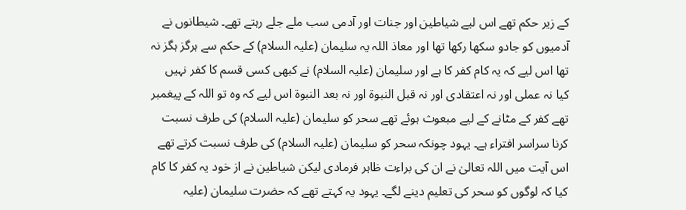کے زیر حکم تھے اس لیے شیاطین اور جنات اور آدمی سب ملے جلے رہتے تھے۔ شیطانوں نے آدمیوں کو جادو سکھا رکھا تھا اور معاذ اللہ یہ سلیمان (علیہ السلام) کے حکم سے ہرگز ہگز نہ تھا اس لیے کہ یہ کام کفر کا ہے اور سلیمان (علیہ السلام) نے کبھی کسی قسم کا کفر نہیں کیا نہ عملی اور نہ اعتقادی اور نہ قبل النبوۃ اور نہ بعد النبوۃ اس لیے کہ وہ تو اللہ کے پیغمبر تھے کفر کے مٹانے کے لیے مبعوث ہوئے تھے سحر کو سلیمان (علیہ السلام) کی طرف نسبت کرنا سراسر افتراء ہے۔ یہود چونکہ سحر کو سلیمان (علیہ السلام) کی طرف نسبت کرتے تھے اس آیت میں اللہ تعالیٰ نے ان کی براءت ظاہر فرمادی لیکن شیاطین نے از خود یہ کفر کا کام کیا کہ لوگوں کو سحر کی تعلیم دینے لگے۔ یہود یہ کہتے تھے کہ حضرت سلیمان (علیہ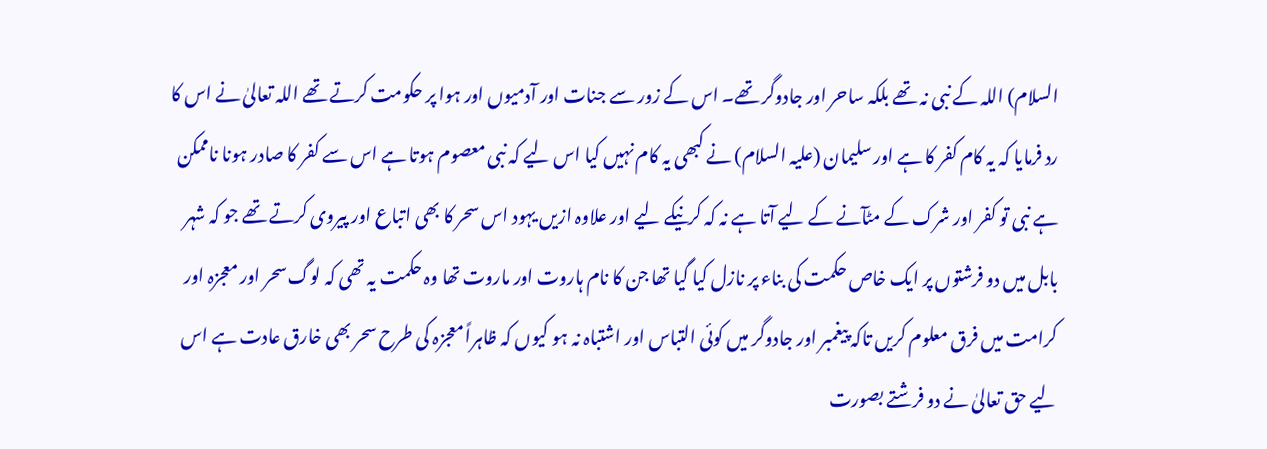السلام) اللہ کے نبی نہ تھے بلکہ ساحر اور جادوگر تھے۔ اس کے زور سے جنات اور آدمیوں اور ہوا پر حکومت کرتے تھے اللہ تعالیٰ نے اس کا رد فرمایا کہ یہ کام کفر کا ہے اور سلیمان (علیہ السلام) نے کبھی یہ کام نہیں کیا اس لیے کہ نبی معصوم ہوتا ہے اس سے کفر کا صادر ہونا ناممکن ہے نبی تو کفر اور شرک کے مٹآنے کے لیے آتا ہے نہ کہ کرنیکے لیے اور علاوہ ازیں یہود اس سحر کا بھی اتباع اور پیروی کرتے تھے جو کہ شہر بابل میں دو فرشتوں پر ایک خاص حکمت کی بناء پر نازل کیا گیا تھا جن کا نام ہاروت اور ماروت تھا وہ حکمت یہ تھی کہ لوگ سحر اور معجزہ اور کرامت میں فرق معلوم کریں تاکہ پیغمبر اور جادوگر میں کوئی التباس اور اشتباہ نہ ہو کیوں کہ ظاہراً معجزہ کی طرح سحر بھی خارق عادت ہے اس لیے حق تعالیٰ نے دو فرشتے بصورت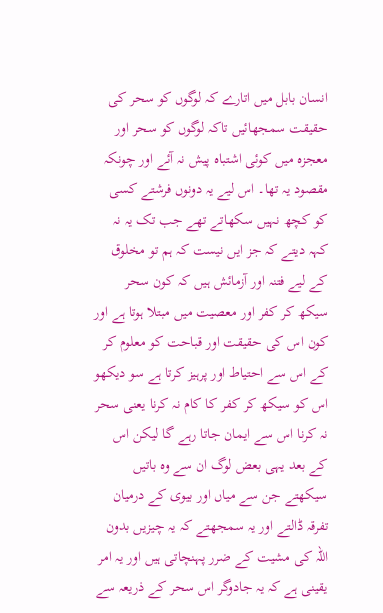انسان بابل میں اتارے کہ لوگوں کو سحر کی حقیقت سمجھائیں تاکہ لوگوں کو سحر اور معجزہ میں کوئی اشتباہ پیش نہ آئے اور چونکہ مقصود یہ تھا۔ اس لیے یہ دونوں فرشتے کسی کو کچھ نہیں سکھاتے تھے جب تک یہ نہ کہہ دیتے کہ جز ایں نیست کہ ہم تو مخلوق کے لیے فتنہ اور آزمائش ہیں کہ کون سحر سیکھ کر کفر اور معصیت میں مبتلا ہوتا ہے اور کون اس کی حقیقت اور قباحت کو معلوم کر کے اس سے احتیاط اور پرہیز کرتا ہے سو دیکھو اس کو سیکھ کر کفر کا کام نہ کرنا یعنی سحر نہ کرنا اس سے ایمان جاتا رہے گا لیکن اس کے بعد یہی بعض لوگ ان سے وہ باتیں سیکھتے جن سے میاں اور بیوی کے درمیان تفرقہ ڈالتے اور یہ سمجھتے کہ یہ چیزیں بدون اللہ کی مشیت کے ضرر پہنچاتی ہیں اور یہ امر یقینی ہے کہ یہ جادوگر اس سحر کے ذریعہ سے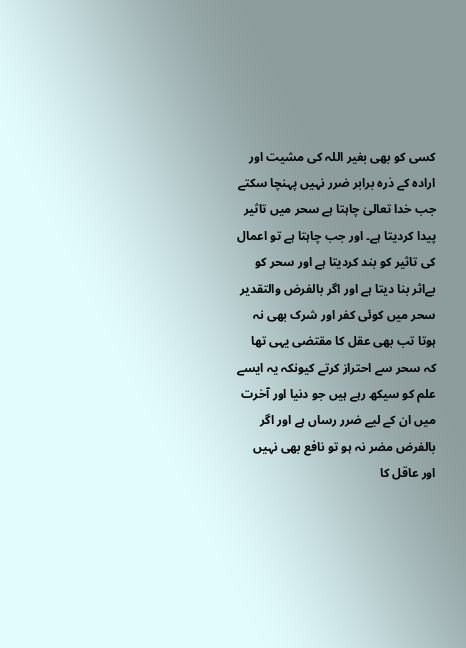کسی کو بھی بغیر اللہ کی مشیت اور ارادہ کے ذرہ برابر ضرر نہیں پہنچا سکتے جب خدا تعالیٰ چاہتا ہے سحر میں تاثیر پیدا کردیتا ہے۔ اور جب چاہتا ہے تو اعمال کی تاثیر کو بند کردیتا ہے اور سحر کو بےاثر بنا دیتا ہے اور اگر بالفرض والتقدیر سحر میں کوئی کفر اور شرک بھی نہ ہوتا تب بھی عقل کا مقتضی یہی تھا کہ سحر سے احتراز کرتے کیونکہ یہ ایسے علم کو سیکھ رہے ہیں جو دنیا اور آخرت میں ان کے لیے ضرر رساں ہے اور اگر بالفرض مضر نہ ہو تو نافع بھی نہیں اور عاقل کا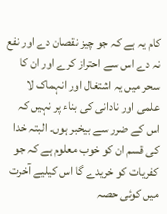کام یہ ہے کہ جو چیز نقصان دے اور نفع نہ دے اس سے احتراز کرے اور ان کا سحر میں یہ اشتغال اور انہماک لا علمی اور نادانی کی بناء پر نہیں کہ اس کے ضرر سے بیخبر ہوں۔ البتہ خدا کی قسم ان کو خوب معلوم ہے کہ جو کفریات کو خریدے گا اس کیلیے آخرت میں کوئی حصہ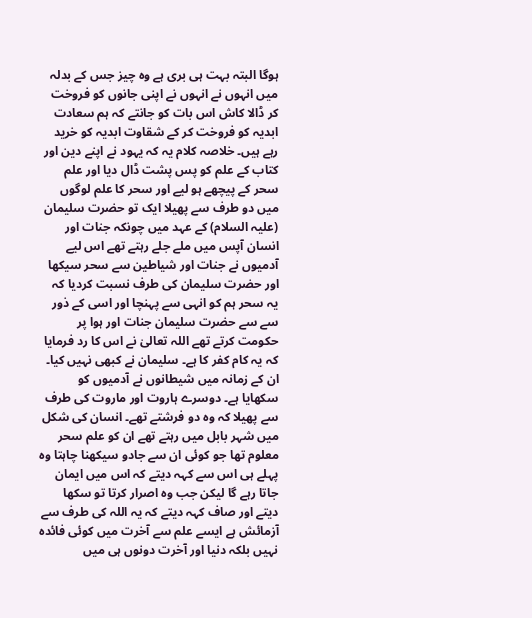ہوگا البتہ بہت ہی بری ہے وہ چیز جس کے بدلہ میں انہوں نے انہوں نے اپنی جانوں کو فروخت کر ڈالا کاش اس بات کو جانتے کہ ہم سعادت ابدیہ کو فروخت کر کے شقاوت ابدیہ کو خرید رہے ہیں۔ خلاصہ کلام یہ کہ یہود نے اپنے دین اور کتاب کے علم کو پس پشت ڈال دیا اور علم سحر کے پیچھے ہو لیے اور سحر کا علم لوگوں میں دو طرف سے پھیلا ایک تو حضرت سلیمان (علیہ السلام) کے عہد میں چونکہ جنات اور انسان آپس میں ملے جلے رہتے تھے اس لیے آدمیوں نے جنات اور شیاطین سے سحر سیکھا اور حضرت سلیمان کی طرف نسبت کردیا کہ یہ سحر ہم کو انہی سے پہنچا اور اسی کے ذور سے سے حضرت سلیمان جنات اور ہوا پر حکومت کرتے تھے اللہ تعالیٰ نے اس کا رد فرمایا کہ یہ کام کفر کا ہے۔ سلیمان نے کبھی نہیں کیا۔ ان کے زمانہ میں شیطانوں نے آدمیوں کو سکھایا ہے۔ دوسرے ہاروت اور ماروت کی طرف سے پھیلا کہ وہ دو فرشتے تھے۔ انسان کی شکل میں شہر بابل میں رہتے تھے ان کو علم سحر معلوم تھا جو کوئی ان سے جادو سیکھنا چاہتا وہ پہلے ہی اس سے کہہ دیتے کہ اس میں ایمان جاتا رہے گا لیکن جب وہ اصرار کرتا تو سکھا دیتے اور صاف کہہ دیتے کہ یہ اللہ کی طرف سے آزمائش ہے ایسے علم سے آخرت میں کوئی فائدہ نہیں بلکہ دنیا اور آخرت دونوں ہی میں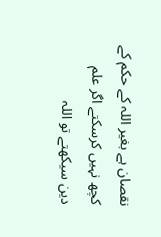نقصان ہے بغیر اللہ کے حکم کے کچھ نہیں کرسکتے اگر علم دین سیکھتے تو اللہ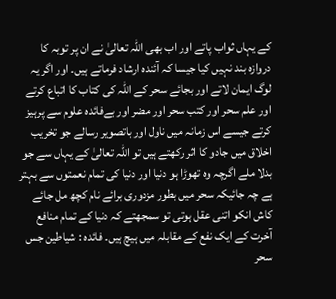کے یہاں ثواب پاتے اور اب بھی اللہ تعالیٰ نے ان پر توبہ کا دروازہ بند نہیں کیا جیسا کہ آئندہ ارشاد فرماتے ہیں۔ اور اگر یہ لوگ ایمان لاتے اور بجائے سحر کے اللہ کی کتاب کا اتباع کرتے اور علم سحر اور کتب سحر اور مضر اور بےفائدہ علوم سے پرہیز کرتے جیسے اس زمانہ میں ناول اور باتصویر رسالے جو تخریب اخلاق میں جادو کا اثر رکھتے ہیں تو اللہ تعالیٰ کے یہاں سے جو بدلا ملے اگرچہ وہ تھوڑا ہو دنیا اور دنیا کی تمام نعمتوں سے بہتر ہے چہ جائیکہ سحر میں بطور مزدوری برائے نام کچھ مل جائے کاش انکو اتنی عقل ہوتی تو سمجھتے کہ دنیا کے تمام منافع آخرت کے ایک نفع کے مقابلہ میں ہیچ ہیں۔ فائدہ : شیاطین جس سحر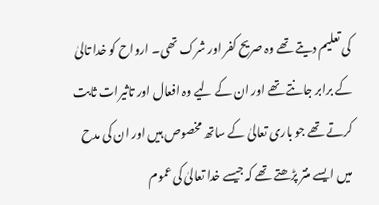کی تعلیم دیتے تھے وہ صریح کفر اور شرک تھی۔ ارواح کو خدا تالیٰ کے برابر جانتے تھے اور ان کے لیے وہ افعال اور تاثیرات ثابت کرتے تھے جو باری تعالیٰ کے ساتھ مخصوص ہیں اور ان کی مدح میں ایسے منتر پڑھتے تھے کہ جیسے خدا تعالیٰ کی عموم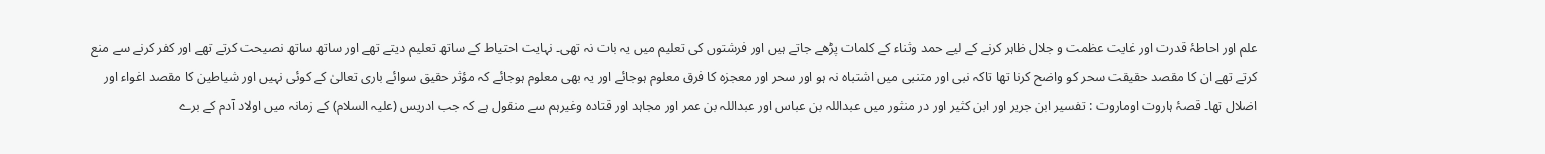علم اور احاطۂ قدرت اور غایت عظمت و جلال ظاہر کرنے کے لیے حمد وثناء کے کلمات پڑھے جاتے ہیں اور فرشتوں کی تعلیم میں یہ بات نہ تھی۔ نہایت احتیاط کے ساتھ تعلیم دیتے تھے اور ساتھ ساتھ نصیحت کرتے تھے اور کفر کرنے سے منع کرتے تھے ان کا مقصد حقیقت سحر کو واضح کرنا تھا تاکہ نبی اور متنبی میں اشتباہ نہ ہو اور سحر اور معجزہ کا فرق معلوم ہوجائے اور یہ بھی معلوم ہوجائے کہ مؤثر حقیق سوائے باری تعالیٰ کے کوئی نہیں اور شیاطین کا مقصد اغواء اور اضلال تھا۔ قصۂ ہاروت اوماروت : تفسیر ابن جریر اور ابن کثیر اور در منثور میں عبداللہ بن عباس اور عبداللہ بن عمر اور مجاہد اور قتادہ وغیرہم سے منقول ہے کہ جب ادریس (علیہ السلام) کے زمانہ میں اولاد آدم کے برے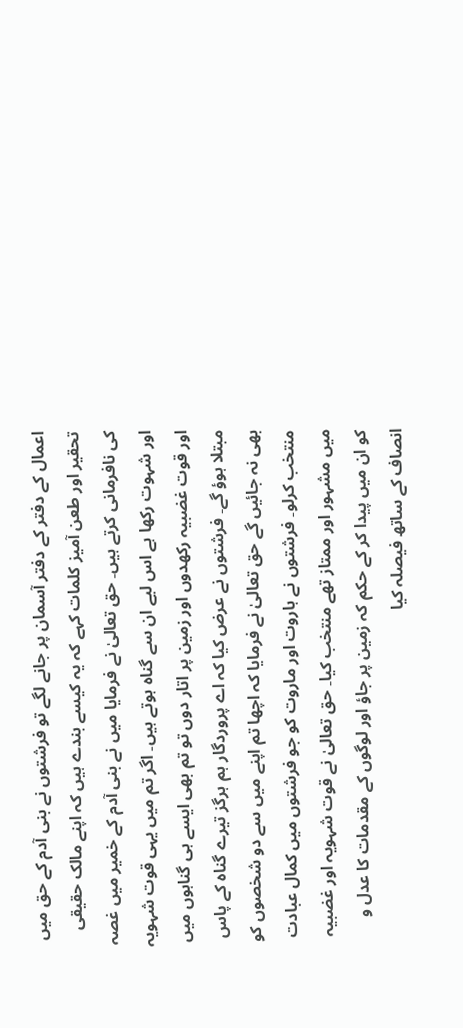اعمال کے دفتر کے دفتر آسمان پر جانے لگے تو فرشتوں نے بنی آدم کے حق میں تحقیر اور طعن آمیز کلمات کہے کہ یہ کیسے بندے ہیں کہ اپنے مالک حقیقی کی نافرمانی کرتے ہیں۔ حق تعالیٰ نے فرمایا میں نے بنی آدم کے خمیر میں غصہ اور شہوت رکھا ہے اس لیے ان سے گناہ ہوتے ہیں۔ اگر تم میں یہی قوت شہویہ اور قوت غضبیہ رکھدوں اور زمین پر اتار دوں تو تم بھی ایسے ہی گناہوں میں مبتلا ہوؤ گے۔ فرشتوں نے عرض کیا کہ اے پروردگار ہم ہرگز تیرے گناہ کے پاس بھی نہ جائیں گے حق تعالیٰ نے فرمایا کہ اچھا تم اپنے میں سے دو شخصوں کو منتخب کرلو۔ فرشتوں نے ہاروت اور ماروت کو جو فرشتوں میں کمال عبادت میں مشہور اور ممتاز تھے منتخب کیا۔ حق تعالیٰ نے قوت شہویہ اور غضبیہ کو ان میں پیدا کر کے حکم کہ زمین پر جاؤ اور لوگوں کے مقدمات کا عدل و انصاف کے ساتھ فیصلہ کیا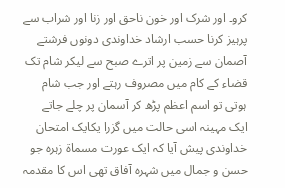کرو۔ اور شرک اور خون ناحق اور زنا اور شراب سے پرہیز کرنا حسب ارشاد خداوندی دونوں فرشتے آصمان سے زمین پر اترے صبح سے لیکر شام تک قضاء کے کام میں مصروف رہتے اور جب شام ہوتی تو اسم اعظم پڑھ کر آسمان پر چلے جاتے ایک مہینہ اسی حالت میں گزرا یکایک امتحان خداوندی پیش آیا کہ ایک عورت مسماۃ زہرہ جو حسن و جمال میں شہرہ آفاق تھی اس کا مقدمہ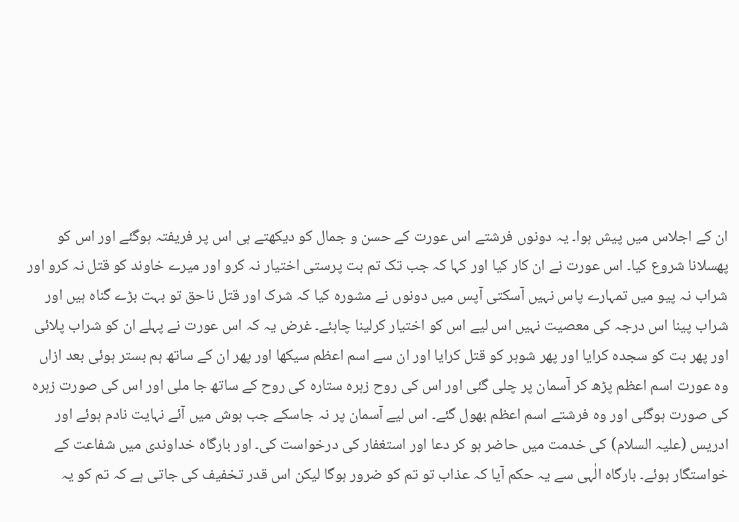ان کے اجلاس میں پیش ہوا۔ یہ دونوں فرشتے اس عورت کے حسن و جمال کو دیکھتے ہی اس پر فریفتہ ہوگئے اور اس کو پھسلانا شروع کیا۔ اس عورت نے ان کار کیا اور کہا کہ جب تک تم بت پرستی اختیار نہ کرو اور میرے خاوند کو قتل نہ کرو اور شراب نہ پیو میں تمہارے پاس نہیں آسکتی آپس میں دونوں نے مشورہ کیا کہ شرک اور قتل ناحق تو بہت بڑے گناہ ہیں اور شراب پینا اس درجہ کی معصیت نہیں اس لیے اس کو اختیار کرلینا چاہئے۔ غرض یہ کہ اس عورت نے پہلے ان کو شراب پلائی اور پھر بت کو سجدہ کرایا اور پھر شوہر کو قتل کرایا اور ان سے اسم اعظم سیکھا اور پھر ان کے ساتھ ہم بستر ہوئی بعد ازاں وہ عورت اسم اعظم پڑھ کر آسمان پر چلی گئی اور اس کی روح زہرہ ستارہ کی روح کے ساتھ جا ملی اور اس کی صورت زہرہ کی صورت ہوگئی اور وہ فرشتے اسم اعظم بھول گئے۔ اس لیے آسمان پر نہ جاسکے جب ہوش میں آئے نہایت نادم ہوئے اور ادریس (علیہ السلام) کی خدمت میں حاضر ہو کر دعا اور استغفار کی درخواست کی۔ اور بارگاہ خداوندی میں شفاعت کے خواستگار ہوئے۔ بارگاہ الٰہی سے یہ حکم آیا کہ عذاب تو تم کو ضرور ہوگا لیکن اس قدر تخفیف کی جاتی ہے کہ تم کو یہ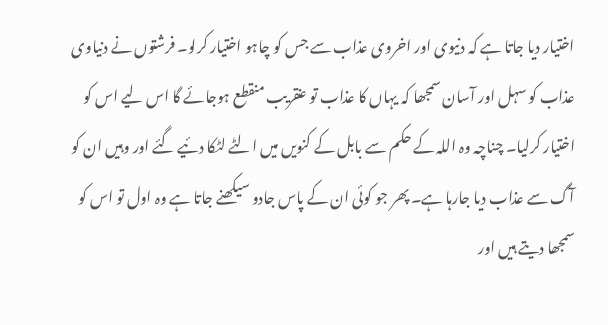اختیار دیا جاتا ہے کہ دنیوی اور اخروی عذاب سے جس کو چاہو اختیار کرلو۔ فرشتوں نے دنیاوی عذاب کو سہل اور آسان سمجھا کہ یہاں کا عذاب تو عنقریب منقطع ہوجائے گا اس لیے اس کو اختیار کرلیا۔ چناچہ وہ اللہ کے حکم سے بابل کے کنویں میں الٹے لٹکا دئیے گئے اور وہیں ان کو آگ سے عذاب دیا جارہا ہے۔ پھر جو کوئی ان کے پاس جادو سیکھنے جاتا ہے وہ اول تو اس کو سمجھا دیتے ہیں اور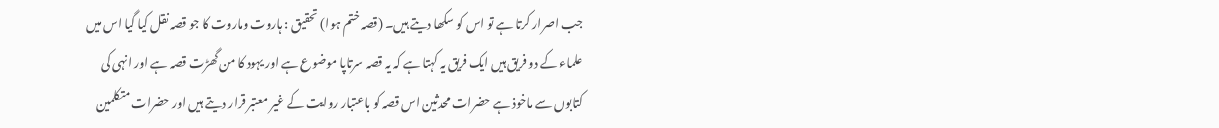جب اصرار کرتا ہے تو اس کو سکھا دیتے ہیں۔ (قصہ ختم ہوا) تحقیق : ہاروت وماروت کا جو قصہ نقل کیا گیا اس میں علماء کے دو فریق ہیں ایک فریق یہ کہتا ہے کہ یہ قصہ سرتاپا موضوع ہے اور یہود کا من گھڑت قصہ ہے اور انہی کی کتابوں سے ماخوذ ہے حضرات محدثین اس قصہ کو باعتبار روایت کے غیر معتبر قرار دیتے ہیں اور حضرات متکلمین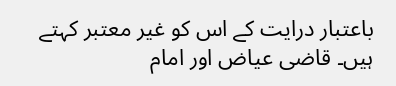باعتبار درایت کے اس کو غیر معتبر کہتے ہیں۔ قاضی عیاض اور امام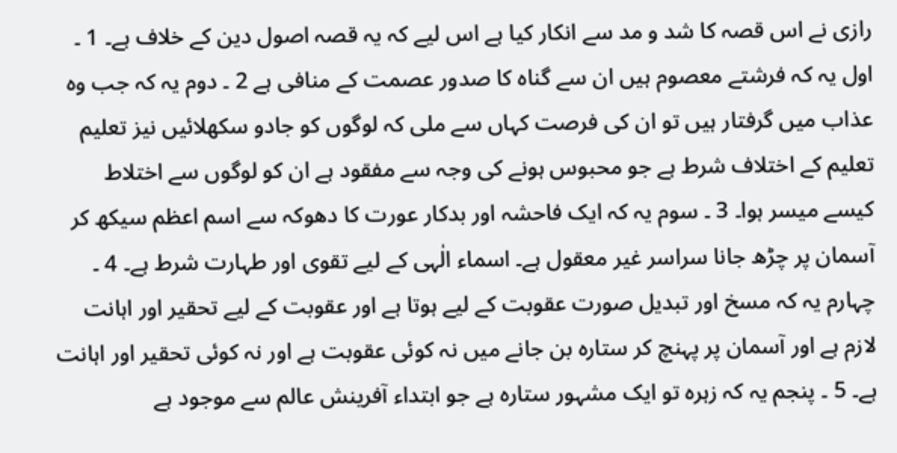رازی نے اس قصہ کا شد و مد سے انکار کیا ہے اس لیے کہ یہ قصہ اصول دین کے خلاف ہے۔ 1 ۔ اول یہ کہ فرشتے معصوم ہیں ان سے گناہ کا صدور عصمت کے منافی ہے 2 ۔ دوم یہ کہ جب وہ عذاب میں گرفتار ہیں تو ان کی فرصت کہاں سے ملی کہ لوگوں کو جادو سکھلائیں نیز تعلیم تعلیم کے اختلاف شرط ہے جو محبوس ہونے کی وجہ سے مفقود ہے ان کو لوگوں سے اختلاط کیسے میسر ہوا۔ 3 ۔ سوم یہ کہ ایک فاحشہ اور بدکار عورت کا دھوکہ سے اسم اعظم سیکھ کر آسمان پر چڑھ جانا سراسر غیر معقول ہے۔ اسماء الٰہی کے لیے تقوی اور طہارت شرط ہے۔ 4 ۔ چہارم یہ کہ مسخ اور تبدیل صورت عقوبت کے لیے ہوتا ہے اور عقوبت کے لیے تحقیر اور اہانت لازم ہے اور آسمان پر پہنچ کر ستارہ بن جانے میں نہ کوئی عقوبت ہے اور نہ کوئی تحقیر اور اہانت ہے۔ 5 ۔ پنجم یہ کہ زہرہ تو ایک مشہور ستارہ ہے جو ابتداء آفرینش عالم سے موجود ہے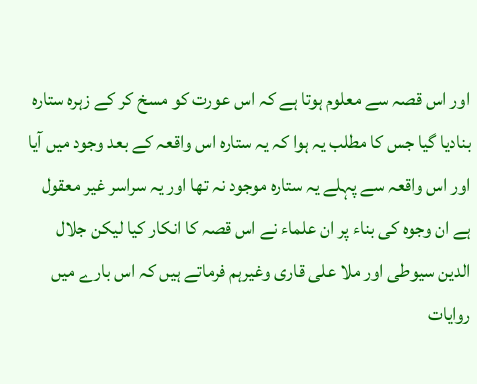اور اس قصہ سے معلوم ہوتا ہے کہ اس عورت کو مسخ کر کے زہرہ ستارہ بنادیا گیا جس کا مطلب یہ ہوا کہ یہ ستارہ اس واقعہ کے بعد وجود میں آیا اور اس واقعہ سے پہلے یہ ستارہ موجود نہ تھا اور یہ سراسر غیر معقول ہے ان وجوہ کی بناء پر ان علماء نے اس قصہ کا انکار کیا لیکن جلال الدین سیوطی اور ملا علی قاری وغیرہم فرماتے ہیں کہ اس بارے میں روایات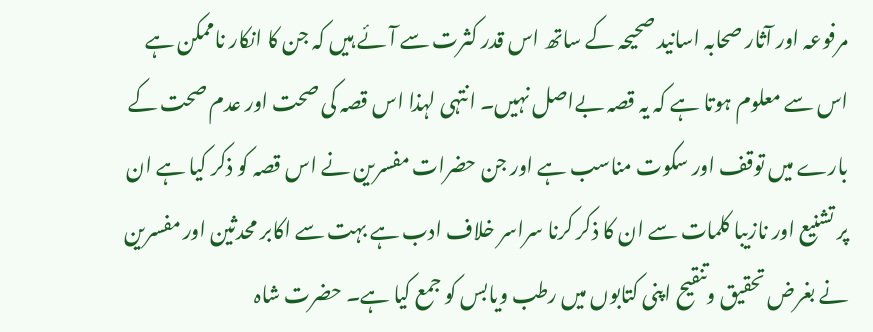مرفوعہ اور آثار صحابہ اسانید صحیحہ کے ساتھ اس قدر کثرت سے آئے ہیں کہ جن کا انکار ناممکن ہے اس سے معلوم ہوتا ہے کہ یہ قصہ بےاصل نہیں۔ انتہی لہذا اس قصہ کی صحت اور عدم صحت کے بارے میں توقف اور سکوت مناسب ہے اور جن حضرات مفسرین نے اس قصہ کو ذکر کیا ہے ان پر تشنیع اور نازیبا کلمات سے ان کا ذکر کرنا سراسر خلاف ادب ہے بہت سے اکابر محدثین اور مفسرین نے بغرض تحقیق وتنقیح اپنی کتابوں میں رطب ویابس کو جمع کیا ہے۔ حضرت شاہ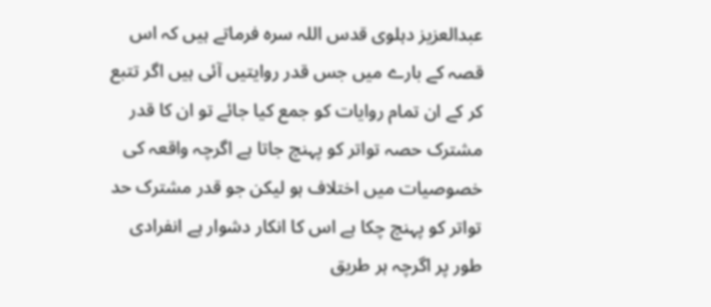عبدالعزیز دہلوی قدس اللہ سرہ فرماتے ہیں کہ اس قصہ کے بارے میں جس قدر روایتیں آئی ہیں اگر تتبع کر کے ان تمام روایات کو جمع کیا جائے تو ان کا قدر مشترک حصہ تواتر کو پہنچ جاتا ہے اگرچہ واقعہ کی خصوصیات میں اختلاف ہو لیکن جو قدر مشترک حد تواتر کو پہنچ چکا ہے اس کا انکار دشوار ہے انفرادی طور پر اگرچہ ہر طریق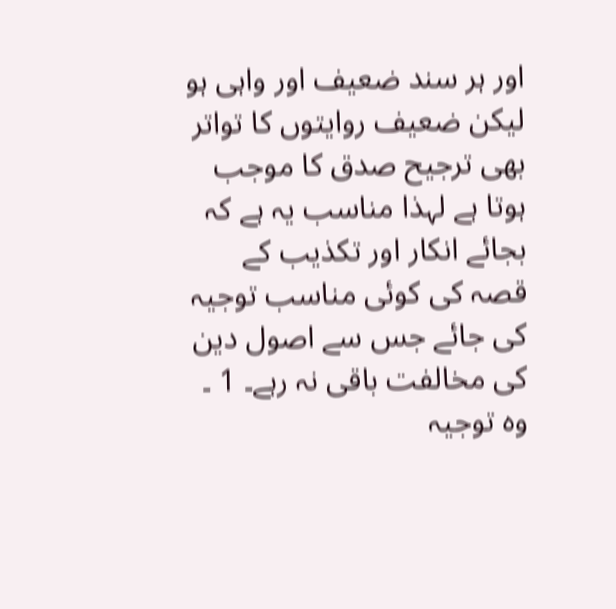اور ہر سند ضعیف اور واہی ہو لیکن ضعیف روایتوں کا تواتر بھی ترجیح صدق کا موجب ہوتا ہے لہذا مناسب یہ ہے کہ بجائے انکار اور تکذیب کے قصہ کی کوئی مناسب توجیہ کی جائے جس سے اصول دین کی مخالفت باقی نہ رہے۔ 1 ۔ وہ توجیہ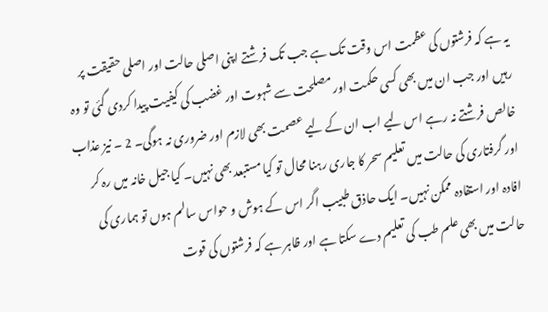یہ ہے کہ فرشتوں کی عظمت اس وقت تک ہے جب تک فرشتے اپنی اصلی حالت اور اصلی حقیقت پر رہیں اور جب ان میں بھی کسی حکمت اور مصلحت سے شہوت اور غضب کی کیفیت پیدا کردی گئی تو وہ خالص فرشتے نہ رہے اس لیے اب ان کے لیے عصمت بھی لازم اور ضروری نہ ہوگی۔ 2 ۔ نیز عذاب اور گرفتاری کی حالت میں تعلیم سحر کا جاری رہنا محال تو کیا مستبعد بھی نہیں۔ کیا جیل خانہ میں رہ کر افادہ اور استفادہ ممکن نہیں۔ ایک حاذق طبیب اگر اس کے ہوش و حواس سالم ہوں تو ہماری کی حالت میں بھی علم طب کی تعلیم دے سکتا ہے اور ظاہر ہے کہ فرشتوں کی قوت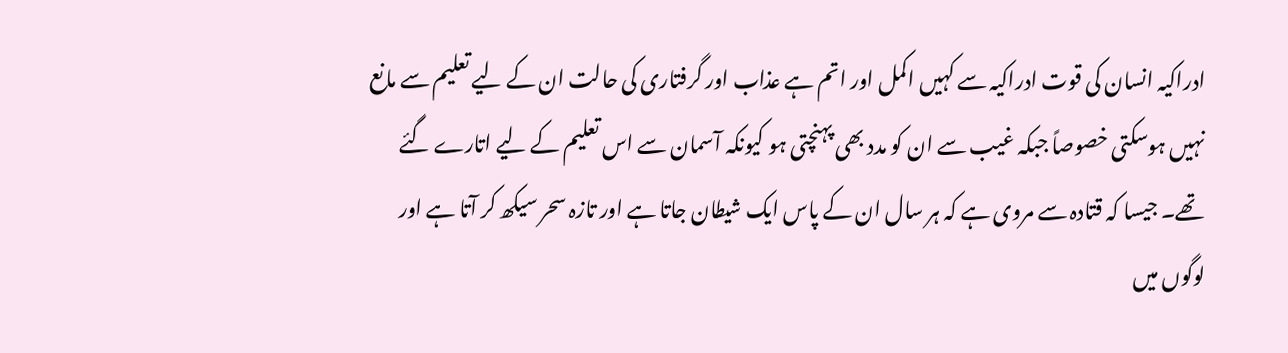ادراکیہ انسان کی قوت ادراکیہ سے کہیں اکمل اور اتم ہے عذاب اور گرفتاری کی حالت ان کے لیے تعلیم سے مانع نہیں ہوسکتی خصوصاً جبکہ غیب سے ان کو مدد بھی پہنچتی ہو کیونکہ آسمان سے اس تعلیم کے لیے اتارے گئے تھے۔ جیسا کہ قتادہ سے مروی ہے کہ ہر سال ان کے پاس ایک شیطان جاتا ہے اور تازہ سحر سیکھ کر آتا ہے اور لوگوں میں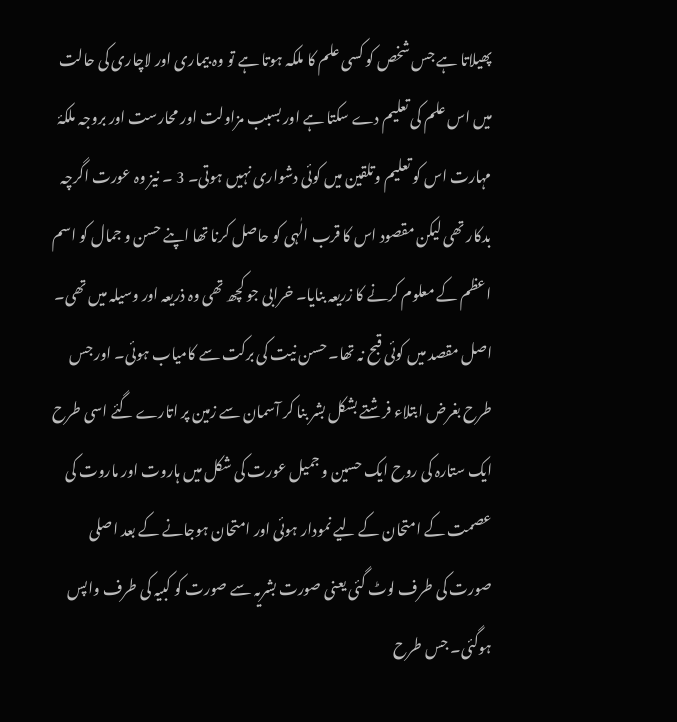پھیلاتا ہے جس شخص کو کسی علم کا ملکہ ہوتا ہے تو وہ بیماری اور لاچاری کی حالت میں اس علم کی تعلیم دے سکتا ہے اور بسبب مزاولت اور محارست اور بروجہ ملکۂ مہارت اس کو تعلیم وتلقین میں کوئی دشواری نہیں ہوتی۔ 3 ۔ نیز وہ عورت اگرچہ بدکار تھی لیکن مقصود اس کا قرب الٰہی کو حاصل کرنا تھا اپنے حسن و جمال کو اسم اعظم کے معلوم کرنے کا زریعہ بنایا۔ خرابی جو کچھ تھی وہ ذریعہ اور وسیلہ میں تھی۔ اصل مقصد میں کوئی قبح نہ تھا۔ حسن نیت کی برکت سے کامیاب ہوئی۔ اور جس طرح بغرض ابتلاء فرشتے بشکل بشر بنا کر آسمان سے زمین پر اتارے گئے اسی طرح ایک ستارہ کی روح ایک حسین و جمیل عورت کی شکل میں ہاروت اور ماروت کی عصمت کے امتحان کے لیے نمودار ہوئی اور امتحان ہوجانے کے بعد اصلی صورت کی طرف لوٹ گئی یعنی صورت بشریہ سے صورت کو کبیہ کی طرف واپس ہوگئی۔ جس طرح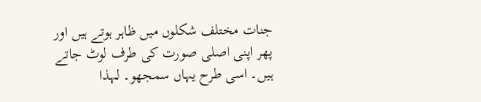جنات مختلف شکلوں میں ظاہر ہوتے ہیں اور پھر اپنی اصلی صورت کی طرف لوٹ جاتے ہیں۔ اسی طرح یہاں سمجھو۔ لہذا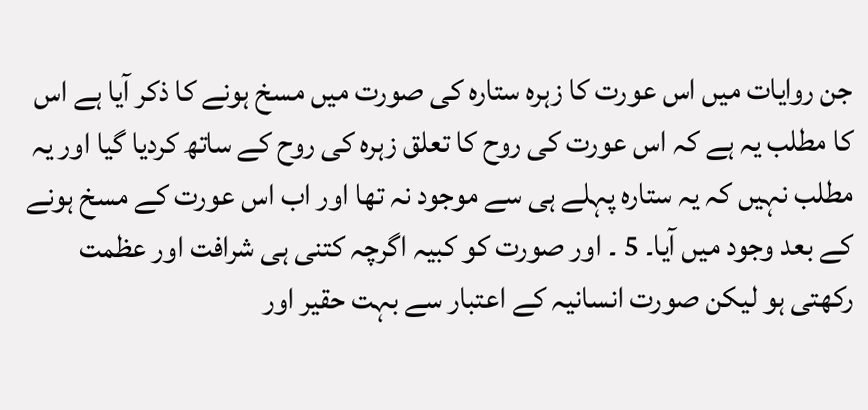جن روایات میں اس عورت کا زہرہ ستارہ کی صورت میں مسخ ہونے کا ذکر آیا ہے اس کا مطلب یہ ہے کہ اس عورت کی روح کا تعلق زہرہ کی روح کے ساتھ کردیا گیا اور یہ مطلب نہیں کہ یہ ستارہ پہلے ہی سے موجود نہ تھا اور اب اس عورت کے مسخ ہونے کے بعد وجود میں آیا۔ 5 ۔ اور صورت کو کبیہ اگرچہ کتنی ہی شرافت اور عظمت رکھتی ہو لیکن صورت انسانیہ کے اعتبار سے بہت حقیر اور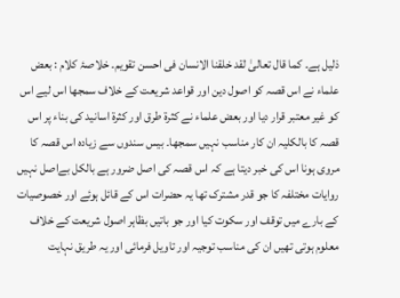ذلیل ہے۔ کما قال تعالیٰ لقد خلقنا الانسان فی احسن تقویم۔ خلاصۂ کلام : بعض علماء نے اس قصہ کو اصول دین اور قواعد شریعت کے خلاف سمجھا اس لیے اس کو غیر معتبر قرار دیا اور بعض علماء نے کثرۃ طرق اور کثرۃ اسانید کی بناء پر اس قصہ کا بالکلیہ ان کار مناسب نہیں سمجھا۔ بیس سندوں سے زیادہ اس قصہ کا مروی ہونا اس کی خبر دیتا ہے کہ اس قصہ کی اصل ضرور ہے بالکل بےاصل نہیں روایات مختلفہ کا جو قدر مشترک تھا یہ حضرات اس کے قائل ہوئے اور خصوصیات کے بارے میں توقف اور سکوت کیا اور جو باتیں بظاہر اصول شریعت کے خلاف معلوم ہوتی تھیں ان کی مناسب توجیہ اور تاویل فرمائی اور یہ طریق نہایت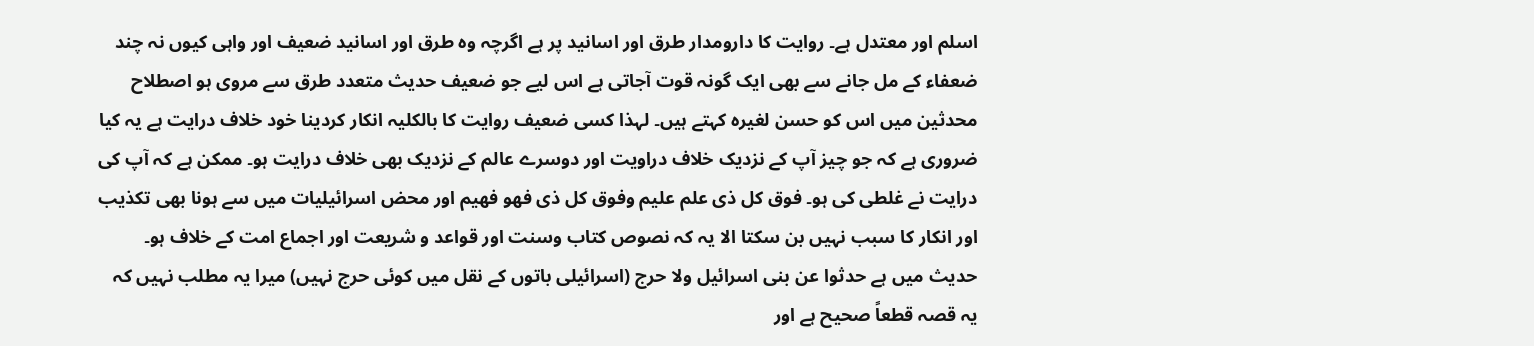اسلم اور معتدل ہے۔ روایت کا دارومدار طرق اور اسانید پر ہے اگرچہ وہ طرق اور اسانید ضعیف اور واہی کیوں نہ چند ضعفاء کے مل جانے سے بھی ایک گونہ قوت آجاتی ہے اس لیے جو ضعیف حدیث متعدد طرق سے مروی ہو اصطلاح محدثین میں اس کو حسن لغیرہ کہتے ہیں۔ لہذا کسی ضعیف روایت کا بالکلیہ انکار کردینا خود خلاف درایت ہے یہ کیا ضروری ہے کہ جو چیز آپ کے نزدیک خلاف دراویت اور دوسرے عالم کے نزدیک بھی خلاف درایت ہو۔ ممکن ہے کہ آپ کی درایت نے غلطی کی ہو۔ فوق کل ذی علم علیم وفوق کل ذی فھو فھیم اور محض اسرائیلیات میں سے ہونا بھی تکذیب اور انکار کا سبب نہیں بن سکتا الا یہ کہ نصوص کتاب وسنت اور قواعد و شریعت اور اجماع امت کے خلاف ہو۔ حدیث میں ہے حدثوا عن بنی اسرائیل ولا حرج (اسرائیلی باتوں کے نقل میں کوئی حرج نہیں) میرا یہ مطلب نہیں کہ یہ قصہ قطعاً صحیح ہے اور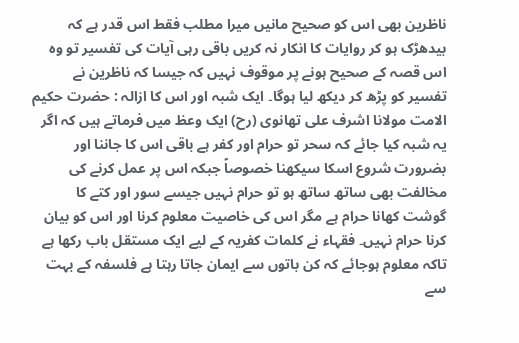ناظرین بھی اس کو صحیح مانیں میرا مطلب فقط اس قدر ہے کہ بیدھڑک ہو کر روایات کا انکار نہ کریں باقی رہی آیات کی تفسیر تو وہ اس قصہ کے صحیح ہونے پر موقوف نہیں کہ جیسا کہ ناظرین نے تفسیر کو پڑھ کر دیکھ لیا ہوگا۔ ایک شبہ اور اس کا ازالہ : حضرت حکیم الامت مولانا اشرف علی تھانوی (رح) ایک وعظ میں فرماتے ہیں کہ اگر یہ شبہ کیا جائے کہ سحر تو حرام اور کفر ہے باقی اس کا جاننا اور بضرورت شروع اسکا سیکھنا خصوصاً جبکہ اس پر عمل کرنے کی مخالفت بھی ساتھ ساتھ ہو تو حرام نہیں جیسے سور اور کتے کا گوشت کھانا حرام ہے مگر اس کی خاصیت معلوم کرنا اور اس کو بیان کرنا حرام نہیں۔ فقہاء نے کلمات کفریہ کے لیے ایک مستقل باب رکھا ہے تاکہ معلوم ہوجائے کہ کن باتوں سے ایمان جاتا رہتا ہے فلسفہ کے بہت سے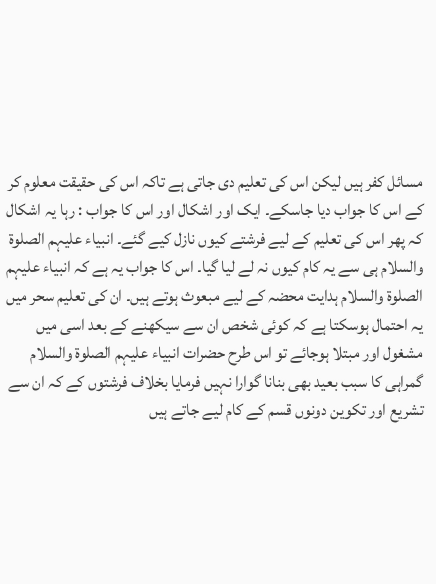مسائل کفر ہیں لیکن اس کی تعلیم دی جاتی ہے تاکہ اس کی حقیقت معلوم کر کے اس کا جواب دیا جاسکے۔ ایک اور اشکال اور اس کا جواب : رہا یہ اشکال کہ پھر اس کی تعلیم کے لیے فرشتے کیوں نازل کیے گئے۔ انبیاء علیہم الصلوۃ والسلام ہی سے یہ کام کیوں نہ لے لیا گیا۔ اس کا جواب یہ ہے کہ انبیاء علیہم الصلوۃ والسلام ہدایت محضہ کے لیے مبعوث ہوتے ہیں۔ ان کی تعلیم سحر میں یہ احتمال ہوسکتا ہے کہ کوئی شخص ان سے سیکھنے کے بعد اسی میں مشغول اور مبتلا ہوجائے تو اس طرح حضرات انبیاء علیہم الصلوۃ والسلام گمراہی کا سبب بعید بھی بنانا گوارا نہیں فرمایا بخلاف فرشتوں کے کہ ان سے تشریع اور تکوین دونوں قسم کے کام لیے جاتے ہیں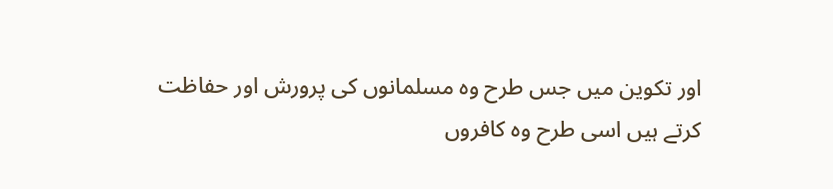اور تکوین میں جس طرح وہ مسلمانوں کی پرورش اور حفاظت کرتے ہیں اسی طرح وہ کافروں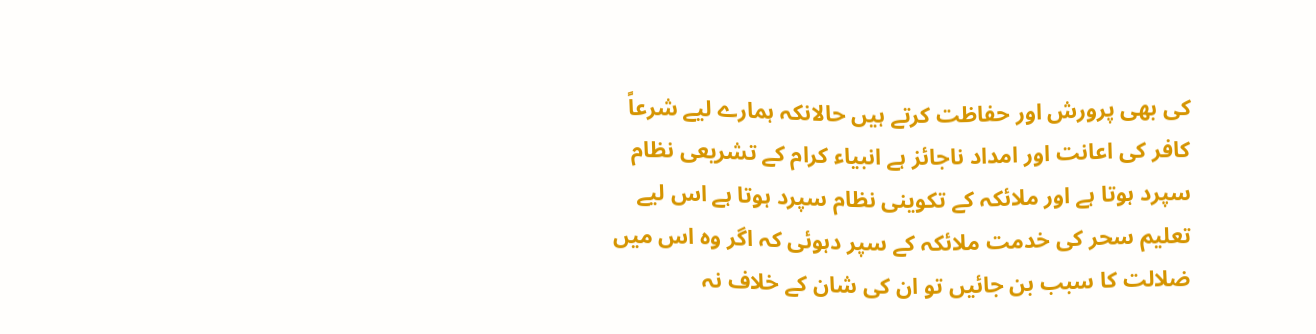کی بھی پرورش اور حفاظت کرتے ہیں حالانکہ ہمارے لیے شرعاً کافر کی اعانت اور امداد ناجائز ہے انبیاء کرام کے تشریعی نظام سپرد ہوتا ہے اور ملائکہ کے تکوینی نظام سپرد ہوتا ہے اس لیے تعلیم سحر کی خدمت ملائکہ کے سپر دہوئی کہ اگر وہ اس میں ضلالت کا سبب بن جائیں تو ان کی شان کے خلاف نہ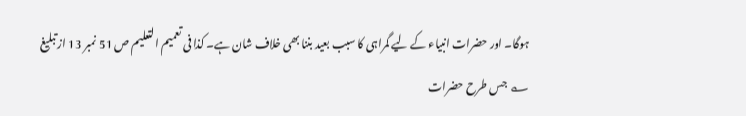ہوگا۔ اور حضرات انبیاء کے لیے گمراہی کا سبب بعید بننا بھی خلاف شان ہے۔ کذا فی تعمیم التعلیم ص 51 نمبر 13 از تبلیغ ؎ جس طرح حضرات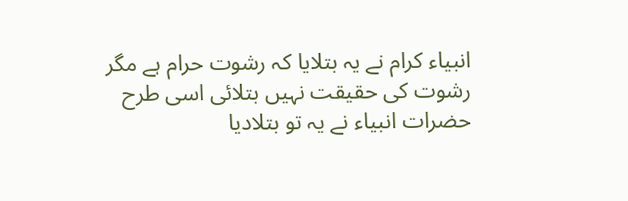انبیاء کرام نے یہ بتلایا کہ رشوت حرام ہے مگر رشوت کی حقیقت نہیں بتلائی اسی طرح حضرات انبیاء نے یہ تو بتلادیا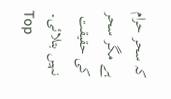کہ سحر حرام ہے مگر سحر کی حقیقت نہیں بتلائی۔
Top